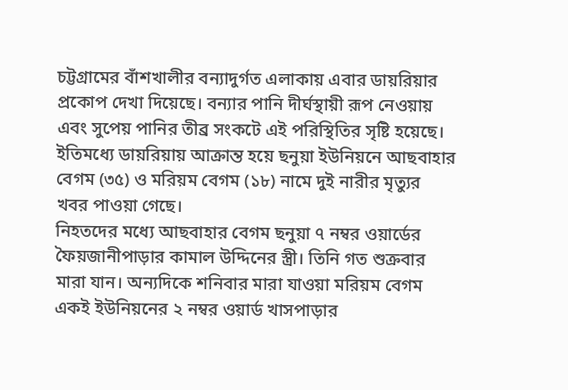চট্টগ্রামের বাঁশখালীর বন্যাদুর্গত এলাকায় এবার ডায়রিয়ার প্রকোপ দেখা দিয়েছে। বন্যার পানি দীর্ঘস্থায়ী রূপ নেওয়ায় এবং সুপেয় পানির তীব্র সংকটে এই পরিস্থিতির সৃষ্টি হয়েছে। ইতিমধ্যে ডায়রিয়ায় আক্রান্ত হয়ে ছনুয়া ইউনিয়নে আছবাহার বেগম (৩৫) ও মরিয়ম বেগম (১৮) নামে দুই নারীর মৃত্যুর খবর পাওয়া গেছে।
নিহতদের মধ্যে আছবাহার বেগম ছনুয়া ৭ নম্বর ওয়ার্ডের ফৈয়জানীপাড়ার কামাল উদ্দিনের স্ত্রী। তিনি গত শুক্রবার মারা যান। অন্যদিকে শনিবার মারা যাওয়া মরিয়ম বেগম একই ইউনিয়নের ২ নম্বর ওয়ার্ড খাসপাড়ার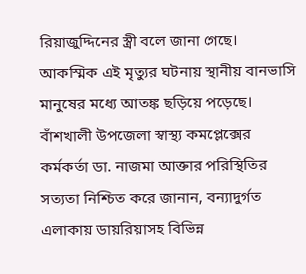রিয়াজুদ্দিনের স্ত্রী বলে জানা গেছে। আকস্মিক এই মৃত্যুর ঘটনায় স্থানীয় বানভাসি মানুষের মধ্যে আতঙ্ক ছড়িয়ে পড়েছে।
বাঁশখালী উপজেলা স্বাস্থ্য কমপ্লেক্সের কর্মকর্তা ডা. নাজমা আক্তার পরিস্থিতির সত্যতা নিশ্চিত করে জানান, বন্যাদুর্গত এলাকায় ডায়রিয়াসহ বিভিন্ন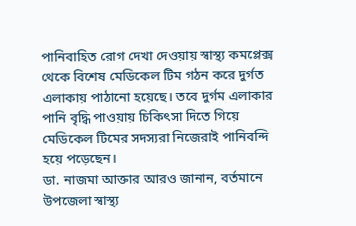পানিবাহিত রোগ দেখা দেওয়ায় স্বাস্থ্য কমপ্লেক্স থেকে বিশেষ মেডিকেল টিম গঠন করে দুর্গত এলাকায় পাঠানো হয়েছে। তবে দুর্গম এলাকার পানি বৃদ্ধি পাওয়ায় চিকিৎসা দিতে গিয়ে মেডিকেল টিমের সদস্যরা নিজেরাই পানিবন্দি হয়ে পড়েছেন।
ডা. নাজমা আক্তার আরও জানান, বর্তমানে উপজেলা স্বাস্থ্য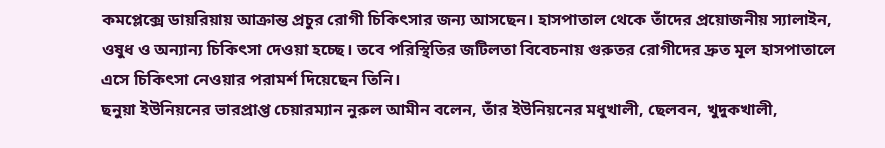কমপ্লেক্সে ডায়রিয়ায় আক্রান্ত প্রচুর রোগী চিকিৎসার জন্য আসছেন। হাসপাতাল থেকে তাঁদের প্রয়োজনীয় স্যালাইন, ওষুধ ও অন্যান্য চিকিৎসা দেওয়া হচ্ছে। তবে পরিস্থিতির জটিলতা বিবেচনায় গুরুতর রোগীদের দ্রুত মূল হাসপাতালে এসে চিকিৎসা নেওয়ার পরামর্শ দিয়েছেন তিনি।
ছনুয়া ইউনিয়নের ভারপ্রাপ্ত চেয়ারম্যান নুরুল আমীন বলেন, তাঁর ইউনিয়নের মধুখালী, ছেলবন, খুদুকখালী,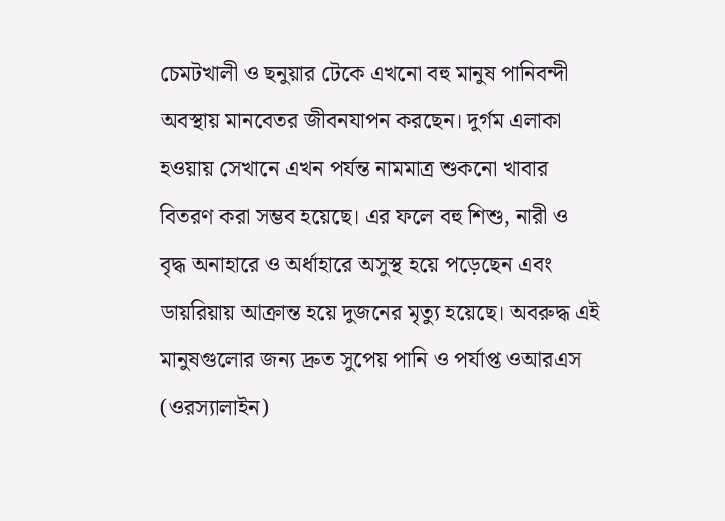চেমটখালী ও ছনুয়ার টেকে এখনো বহু মানুষ পানিবন্দী অবস্থায় মানবেতর জীবনযাপন করছেন। দুর্গম এলাকা হওয়ায় সেখানে এখন পর্যন্ত নামমাত্র শুকনো খাবার বিতরণ করা সম্ভব হয়েছে। এর ফলে বহু শিশু, নারী ও বৃদ্ধ অনাহারে ও অর্ধাহারে অসুস্থ হয়ে পড়েছেন এবং ডায়রিয়ায় আক্রান্ত হয়ে দুজনের মৃত্যু হয়েছে। অবরুদ্ধ এই মানুষগুলোর জন্য দ্রুত সুপেয় পানি ও পর্যাপ্ত ওআরএস (ওরস্যালাইন)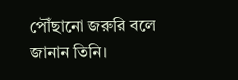পৌঁছানো জরুরি বলে জানান তিনি।